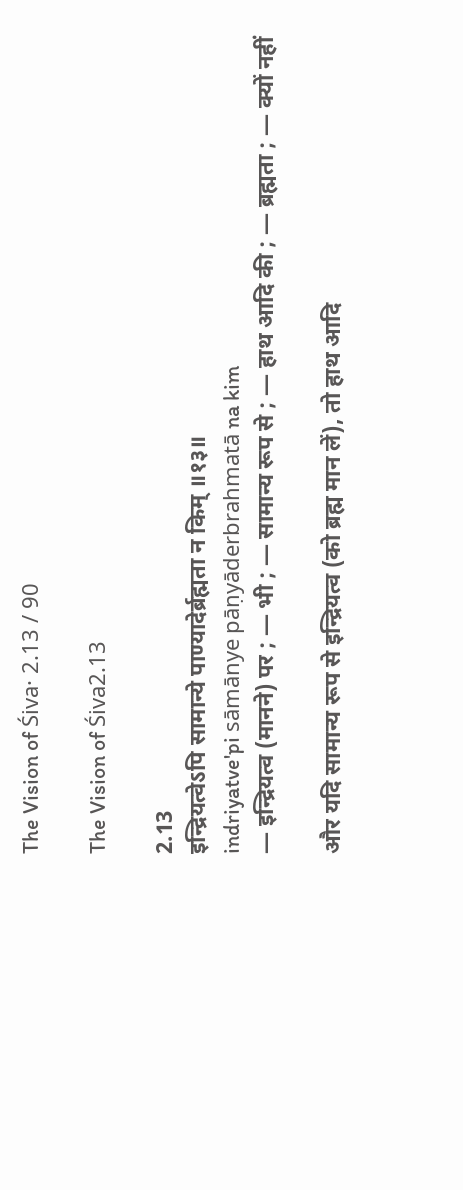The Vision of Śiva· 2.13 / 90

The Vision of Śiva2.13

2.13
इन्द्रियत्वेऽपि सामान्ये पाण्यादेर्ब्रह्मता न किम् ॥१३॥
indriyatve'pi sāmānye pāṇyāderbrahmatā na kim
— इन्द्रियत्व (मानने) पर ; — भी ; — सामान्य रूप से ; — हाथ आदि की ; — ब्रह्मता ; — क्यों नहीं

और यदि सामान्य रूप से इन्द्रियत्व (को ब्रह्म मान लें), तो हाथ आदि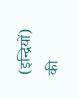(इन्द्रियों) की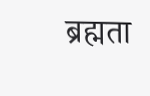ब्रह्मता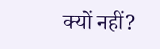क्यों नहीं?